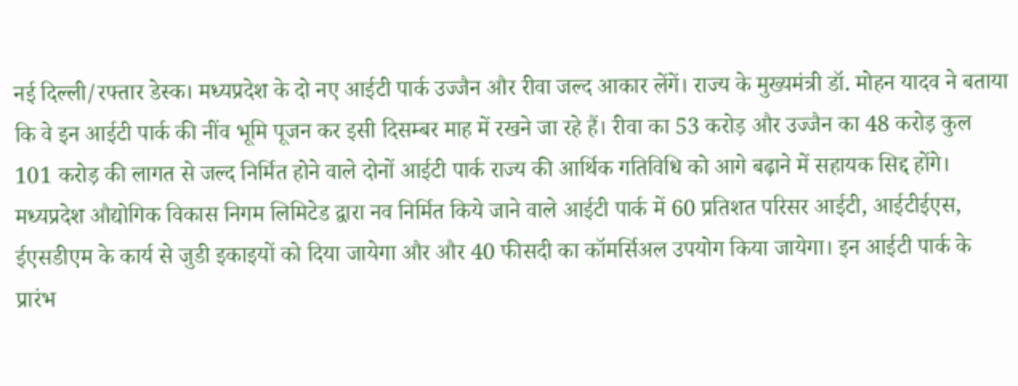नई दिल्ली/रफ्तार डेस्क। मध्यप्रदेश के दो नए आईटी पार्क उज्जैन और रीवा जल्द आकार लेंगें। राज्य के मुख्यमंत्री डॉ. मोहन यादव ने बताया कि वे इन आईटी पार्क की नींव भूमि पूजन कर इसी दिसम्बर माह में रखने जा रहे हैं। रीवा का 53 करोड़ और उज्जैन का 48 करोड़ कुल 101 करोड़ की लागत से जल्द निर्मित होने वाले दोनों आईटी पार्क राज्य की आर्थिक गतिविधि को आगे बढ़ाने में सहायक सिद्द होंगे।
मध्यप्रदेश औद्योगिक विकास निगम लिमिटेड द्वारा नव निर्मित किये जाने वाले आईटी पार्क में 60 प्रतिशत परिसर आईटी, आईटीईएस, ईएसडीएम के कार्य से जुडी इकाइयों को दिया जायेगा और और 40 फीसदी का कॉमर्सिअल उपयोग किया जायेगा। इन आईटी पार्क के प्रारंभ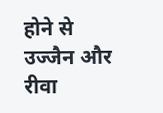होने से उज्जैन और रीवा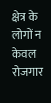क्षेत्र के लोगों न केवल रोजगार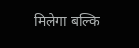मिलेगा बल्कि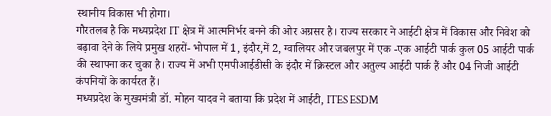स्थानीय विकास भी होगा।
गौरतलब है कि मध्यप्रदेश IT क्षेत्र में आत्मनिर्भर बनने की ओर अग्रसर है। राज्य सरकार ने आईटी क्षेत्र में विकास और निवेश को बढ़ावा देने के लिये प्रमुख शहरों- भोपाल में 1, इंदौर,में 2, ग्वालियर और जबलपुर में एक -एक आईटी पार्क कुल 05 आईटी पार्क की स्थापना कर चुका है। राज्य में अभी एमपीआईडीसी के इंदौर में क्रिस्टल और अतुल्य आईटी पार्क हैं और 04 निजी आईटी कंपनियों के कार्यरत हैं।
मध्यप्रदेश के मुख्यमंत्री डॉ. मोहन यादव ने बताया कि प्रदेश में आईटी, ITES ESDM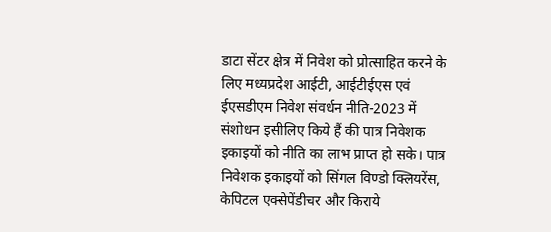डाटा सेंटर क्षेत्र में निवेश को प्रोत्साहित करने के लिए मध्यप्रदेश आईटी, आईटीईएस एवं ईएसडीएम निवेश संवर्धन नीति-2023 में संशोधन इसीलिए किये हैं की पात्र निवेशक इकाइयों को नीति का लाभ प्राप्त हो सके। पात्र निवेशक इकाइयों को सिंगल विण्डो क्लियरेंस, केपिटल एक्सेपेंडीचर और किराये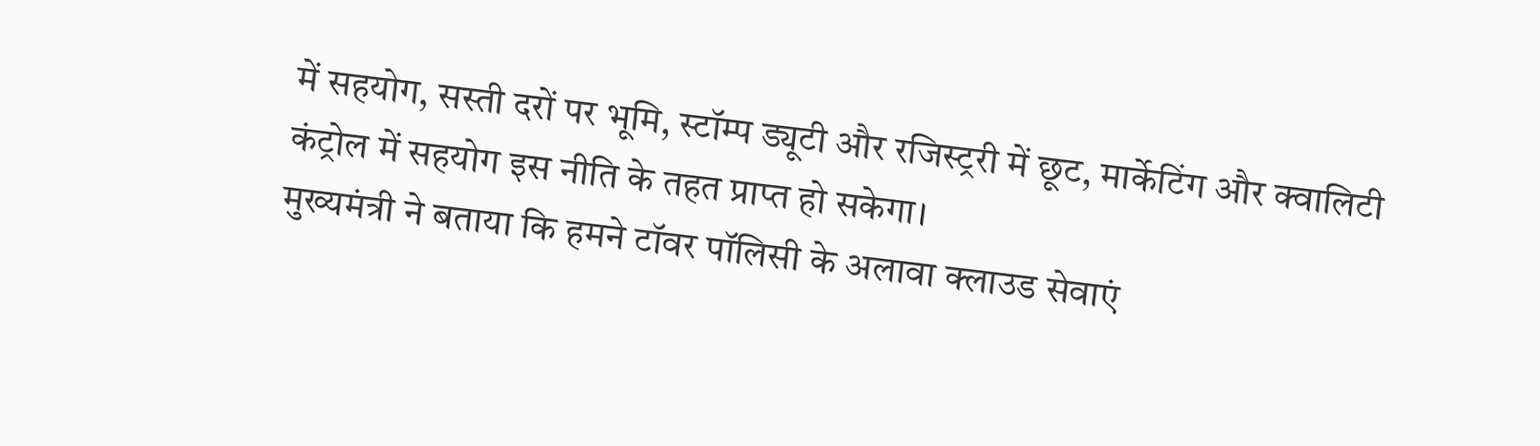में सहयोग, सस्ती दरों पर भूमि, स्टॉम्प ड्यूटी और रजिस्ट्ररी में छूट, मार्केटिंग और क्वालिटी कंट्रोल में सहयोग इस नीति के तहत प्राप्त हो सकेगा।
मुख्यमंत्री ने बताया कि हमने टॉवर पॉलिसी के अलावा क्लाउड सेवाएं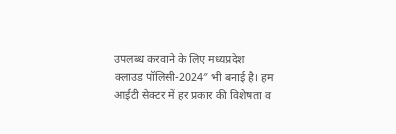उपलब्ध करवाने के लिए मध्यप्रदेश क्लाउड पॉलिसी-2024″ भी बनाई है। हम आईटी सेक्टर में हर प्रकार की विशेषता व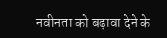नवीनता को बढ़ावा देने के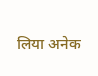लिया अनेक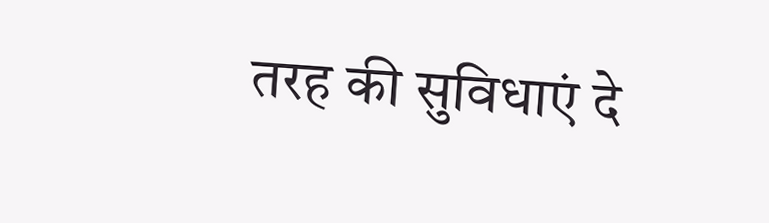तरह की सुविधाएं दे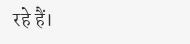रहे हैं।